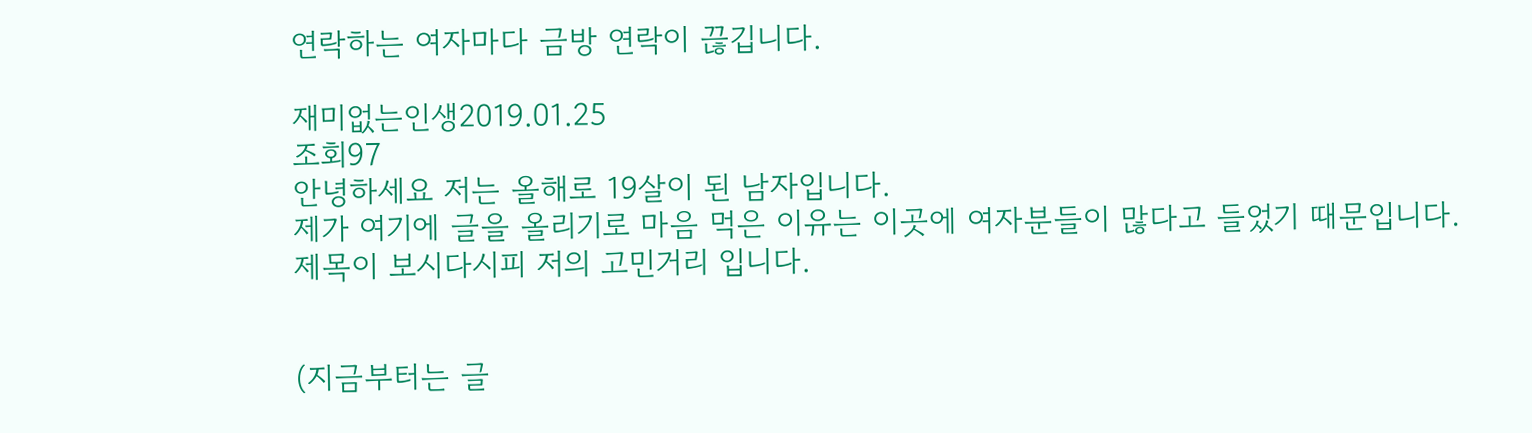연락하는 여자마다 금방 연락이 끊깁니다.

재미없는인생2019.01.25
조회97
안녕하세요 저는 올해로 19살이 된 남자입니다.
제가 여기에 글을 올리기로 마음 먹은 이유는 이곳에 여자분들이 많다고 들었기 때문입니다.
제목이 보시다시피 저의 고민거리 입니다.


(지금부터는 글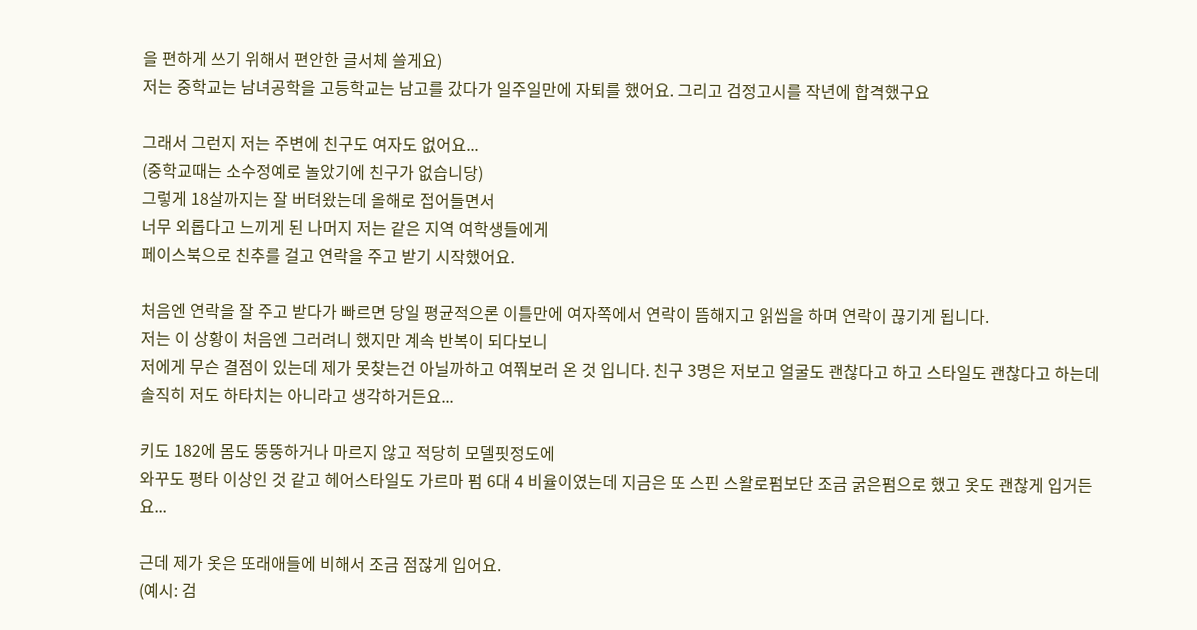을 편하게 쓰기 위해서 편안한 글서체 쓸게요)
저는 중학교는 남녀공학을 고등학교는 남고를 갔다가 일주일만에 자퇴를 했어요. 그리고 검정고시를 작년에 합격했구요

그래서 그런지 저는 주변에 친구도 여자도 없어요...
(중학교때는 소수정예로 놀았기에 친구가 없습니당)
그렇게 18살까지는 잘 버텨왔는데 올해로 접어들면서
너무 외롭다고 느끼게 된 나머지 저는 같은 지역 여학생들에게
페이스북으로 친추를 걸고 연락을 주고 받기 시작했어요.

처음엔 연락을 잘 주고 받다가 빠르면 당일 평균적으론 이틀만에 여자쪽에서 연락이 뜸해지고 읽씹을 하며 연락이 끊기게 됩니다.
저는 이 상황이 처음엔 그러려니 했지만 계속 반복이 되다보니
저에게 무슨 결점이 있는데 제가 못찾는건 아닐까하고 여쭤보러 온 것 입니다. 친구 3명은 저보고 얼굴도 괜찮다고 하고 스타일도 괜찮다고 하는데 솔직히 저도 하타치는 아니라고 생각하거든요...

키도 182에 몸도 뚱뚱하거나 마르지 않고 적당히 모델핏정도에
와꾸도 평타 이상인 것 같고 헤어스타일도 가르마 펌 6대 4 비율이였는데 지금은 또 스핀 스왈로펌보단 조금 굵은펌으로 했고 옷도 괜찮게 입거든요...

근데 제가 옷은 또래애들에 비해서 조금 점잖게 입어요.
(예시: 검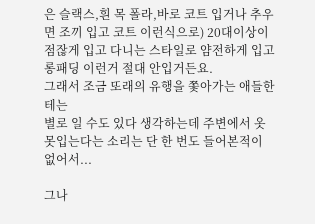은 슬랙스,흰 목 폴라,바로 코트 입거나 추우면 조끼 입고 코트 이런식으로) 20대이상이 점잖게 입고 다니는 스타일로 얌전하게 입고 롱패딩 이런거 절대 안입거든요.
그래서 조금 또래의 유행을 쫓아가는 애들한테는
별로 일 수도 있다 생각하는데 주변에서 옷 못입는다는 소리는 단 한 번도 들어본적이 없어서...

그나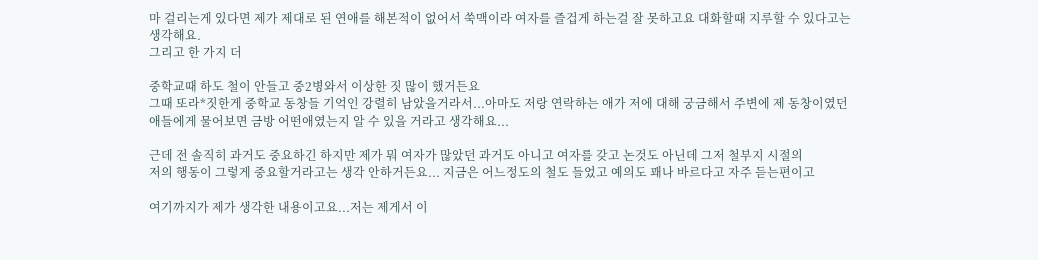마 걸리는게 있다면 제가 제대로 된 연애를 해본적이 없어서 쑥맥이라 여자를 즐겁게 하는걸 잘 못하고요 대화할때 지루할 수 있다고는 생각해요.
그리고 한 가지 더

중학교때 하도 철이 안들고 중2병와서 이상한 짓 많이 했거든요
그때 또라*짓한게 중학교 동창들 기억인 강렬히 남았을거라서...아마도 저랑 연락하는 애가 저에 대해 궁금해서 주변에 제 동창이였던 애들에게 물어보면 금방 어떤애였는지 알 수 있을 거라고 생각해요...

근데 전 솔직히 과거도 중요하긴 하지만 제가 뭐 여자가 많았던 과거도 아니고 여자를 갖고 논것도 아닌데 그저 철부지 시절의
저의 행동이 그렇게 중요할거라고는 생각 안하거든요... 지금은 어느정도의 철도 들었고 예의도 꽤나 바르다고 자주 듣는편이고

여기까지가 제가 생각한 내용이고요...저는 제게서 이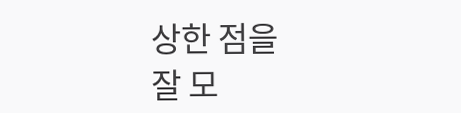상한 점을
잘 모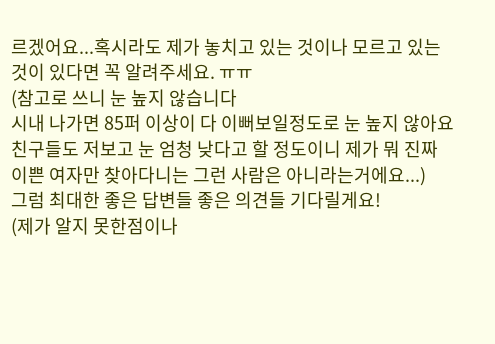르겠어요...혹시라도 제가 놓치고 있는 것이나 모르고 있는것이 있다면 꼭 알려주세요. ㅠㅠ
(참고로 쓰니 눈 높지 않습니다
시내 나가면 85퍼 이상이 다 이뻐보일정도로 눈 높지 않아요 친구들도 저보고 눈 엄청 낮다고 할 정도이니 제가 뭐 진짜 이쁜 여자만 찾아다니는 그런 사람은 아니라는거에요...)
그럼 최대한 좋은 답변들 좋은 의견들 기다릴게요!
(제가 알지 못한점이나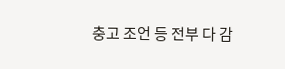충고 조언 등 전부 다 감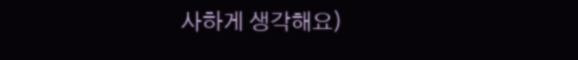사하게 생각해요)